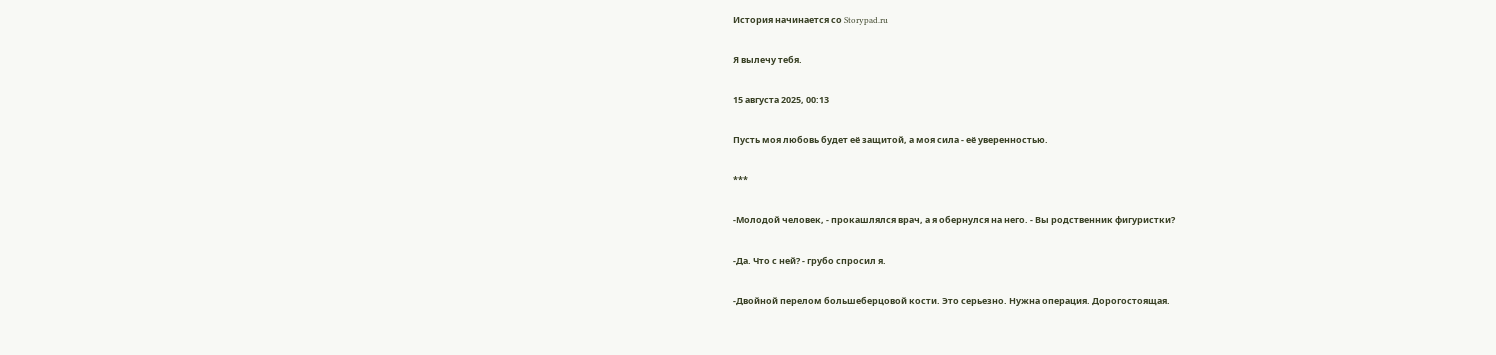История начинается со Storypad.ru

Я вылечу тебя.

15 августа 2025, 00:13

Пусть моя любовь будет её защитой, а моя сила - её уверенностью.

***

-Молодой человек, - прокашлялся врач, а я обернулся на него. - Вы родственник фигуристки?

-Да. Что с ней? - грубо спросил я.

-Двойной перелом большеберцовой кости. Это серьезно. Нужна операция. Дорогостоящая.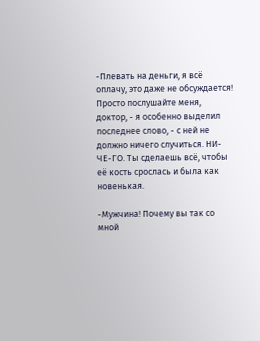-Плевать на деньги, я всё оплачу, это даже не обсуждается! Просто послушайте меня, доктор, - я особенно выделил последнее слово, - с ней не должно ничего случиться. НИ-ЧЕ-ГО. Ты сделаешь всё, чтобы её кость срослась и была как новенькая.

-Мужчина! Почему вы так со мной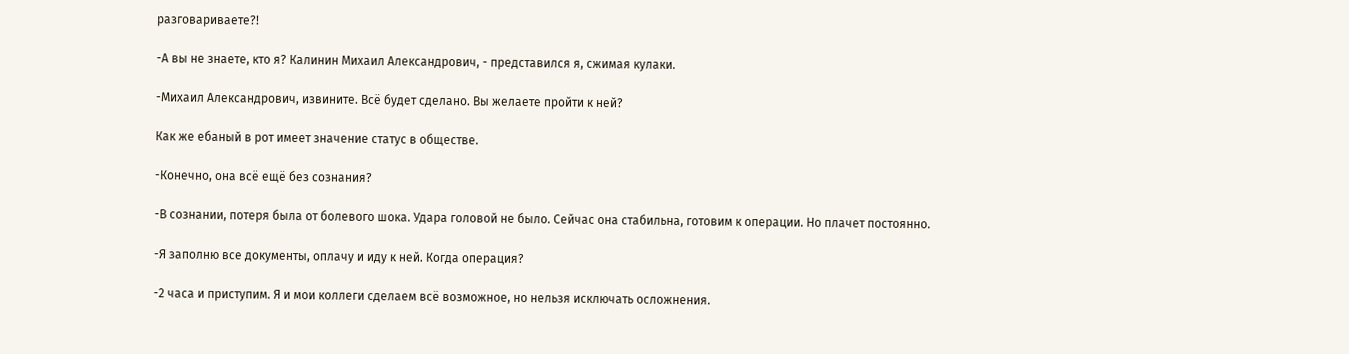разговариваете?!

-А вы не знаете, кто я? Калинин Михаил Александрович, - представился я, сжимая кулаки.

-Михаил Александрович, извините. Всё будет сделано. Вы желаете пройти к ней?

Как же ебаный в рот имеет значение статус в обществе.

-Конечно, она всё ещё без сознания?

-В сознании, потеря была от болевого шока. Удара головой не было. Сейчас она стабильна, готовим к операции. Но плачет постоянно.

-Я заполню все документы, оплачу и иду к ней. Когда операция?

-2 часа и приступим. Я и мои коллеги сделаем всё возможное, но нельзя исключать осложнения.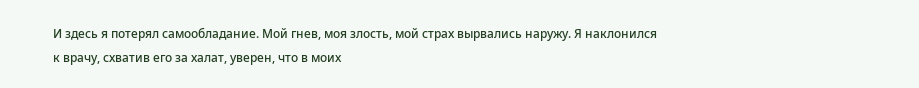И здесь я потерял самообладание. Мой гнев, моя злость, мой страх вырвались наружу. Я наклонился к врачу, схватив его за халат, уверен, что в моих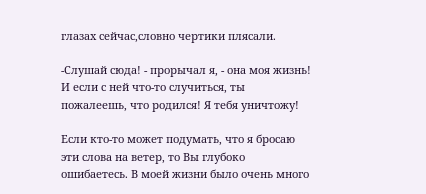глазах сейчас,словно чертики плясали.

-Слушай сюда! - прорычал я, - она моя жизнь! И если с ней что-то случиться, ты пожалеешь, что родился! Я тебя уничтожу!

Если кто-то может подумать, что я бросаю эти слова на ветер, то Вы глубоко ошибаетесь. В моей жизни было очень много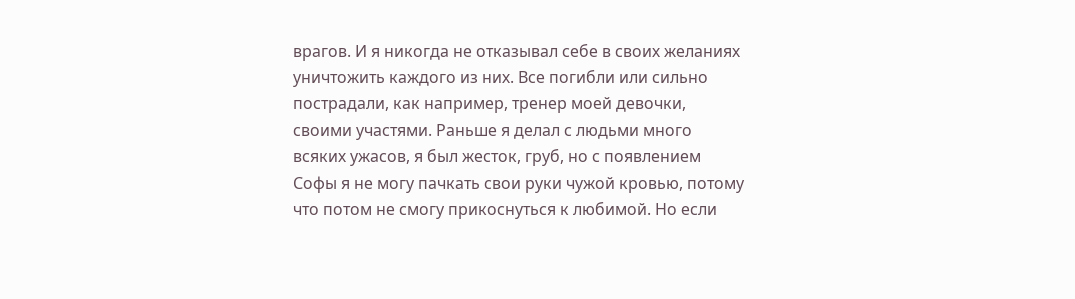врагов. И я никогда не отказывал себе в своих желаниях уничтожить каждого из них. Все погибли или сильно пострадали, как например, тренер моей девочки, своими участями. Раньше я делал с людьми много всяких ужасов, я был жесток, груб, но с появлением Софы я не могу пачкать свои руки чужой кровью, потому что потом не смогу прикоснуться к любимой. Но если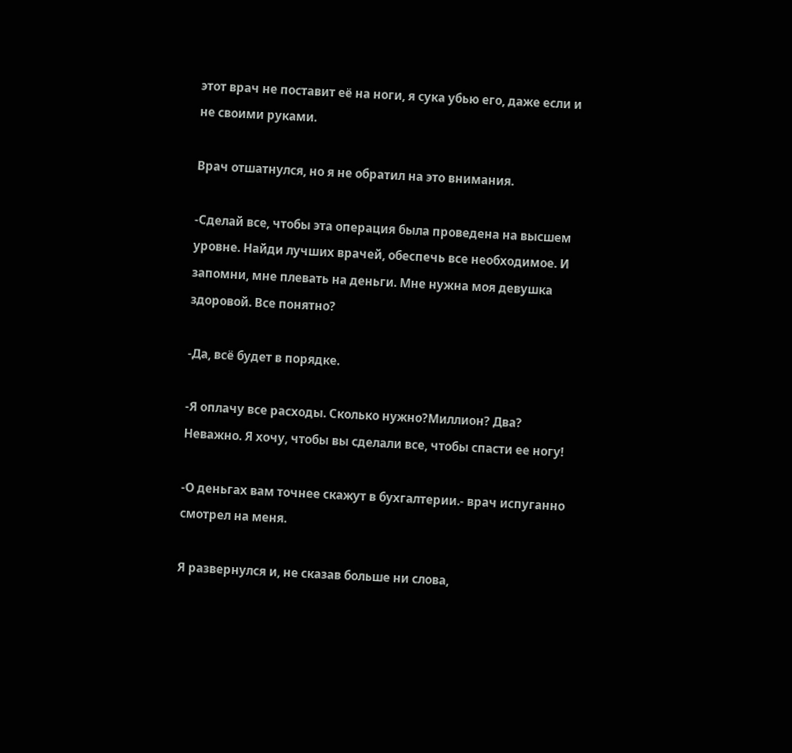этот врач не поставит её на ноги, я сука убью его, даже если и не своими руками.

Врач отшатнулся, но я не обратил на это внимания.

-Сделай все, чтобы эта операция была проведена на высшем уровне. Найди лучших врачей, обеспечь все необходимое. И запомни, мне плевать на деньги. Мне нужна моя девушка здоровой. Все понятно?

-Да, всё будет в порядке.

-Я оплачу все расходы. Сколько нужно?Миллион? Два? Неважно. Я хочу, чтобы вы сделали все, чтобы спасти ее ногу!

-О деньгах вам точнее скажут в бухгалтерии.- врач испуганно смотрел на меня.

Я развернулся и, не сказав больше ни слова,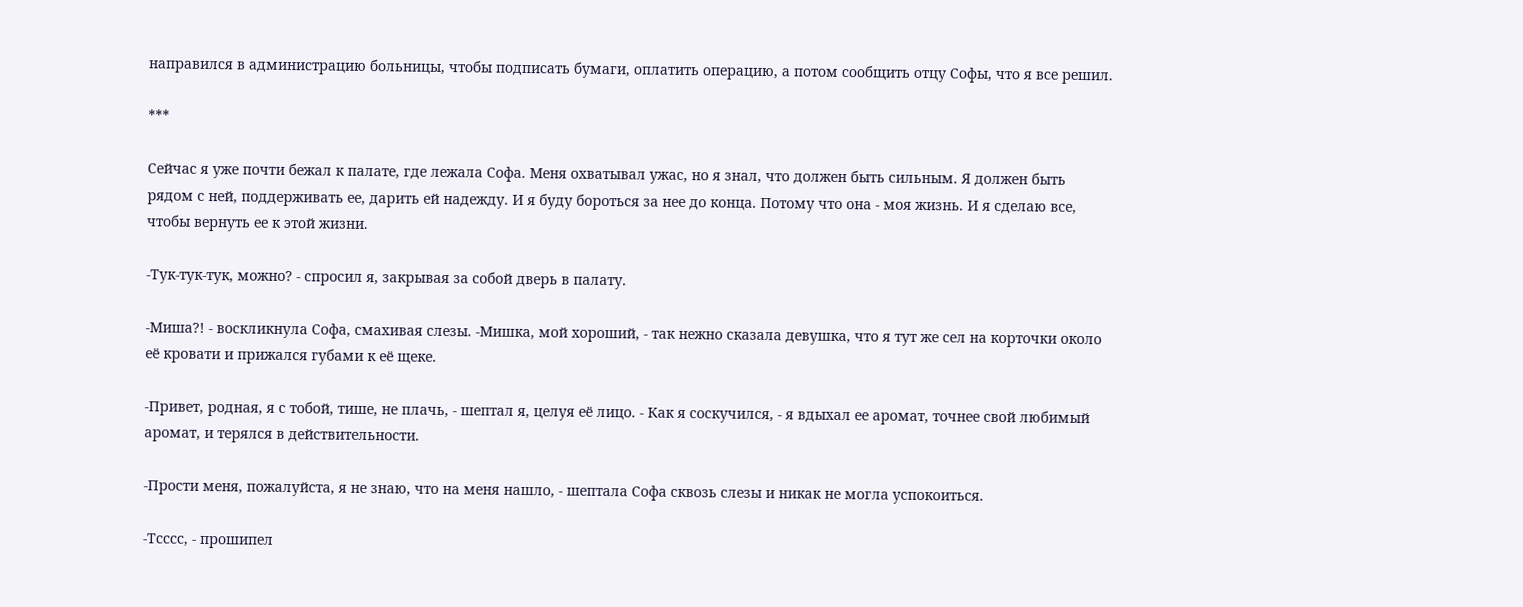направился в администрацию больницы, чтобы подписать бумаги, оплатить операцию, а потом сообщить отцу Софы, что я все решил.

***

Сейчас я уже почти бежал к палате, где лежала Софа. Меня охватывал ужас, но я знал, что должен быть сильным. Я должен быть рядом с ней, поддерживать ее, дарить ей надежду. И я буду бороться за нее до конца. Потому что она - моя жизнь. И я сделаю все, чтобы вернуть ее к этой жизни.

-Тук-тук-тук, можно? - спросил я, закрывая за собой дверь в палату.

-Миша?! - воскликнула Софа, смахивая слезы. -Мишка, мой хороший, - так нежно сказала девушка, что я тут же сел на корточки около её кровати и прижался губами к её щеке.

-Привет, родная, я с тобой, тише, не плачь, - шептал я, целуя её лицо. - Как я соскучился, - я вдыхал ее аромат, точнее свой любимый аромат, и терялся в действительности.

-Прости меня, пожалуйста, я не знаю, что на меня нашло, - шептала Софа сквозь слезы и никак не могла успокоиться.

-Тсссс, - прошипел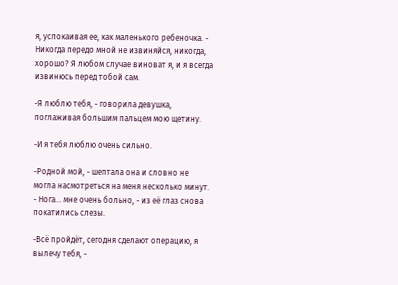я, успокаивая ее, как маленького ребеночка. - Никогда передо мной не извиняйся, никогда, хорошо? Я любом случае виноват я, и я всегда извинюсь перед тобой сам.

-Я люблю тебя, - говорила девушка, поглаживая большим пальцем мою щетину.

-И я тебя люблю очень сильно.

-Родной мой, - шептала она и словно не могла насмотреться на меня несколько минут. - Нога... мне очень больно, - из её глаз снова покатились слезы.

-Всё пройдёт, сегодня сделают операцию, я вылечу тебя, -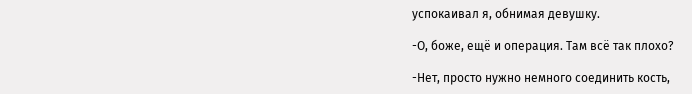успокаивал я, обнимая девушку.

-О, боже, ещё и операция. Там всё так плохо?

-Нет, просто нужно немного соединить кость,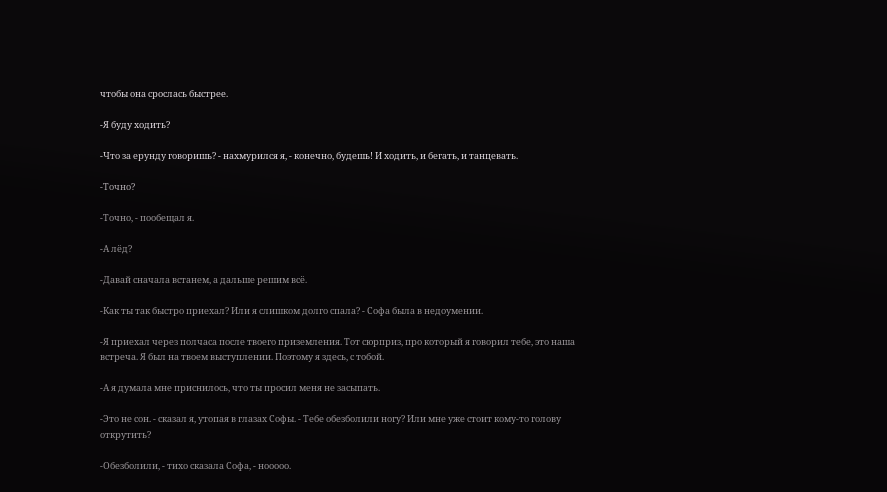чтобы она срослась быстрее.

-Я буду ходить?

-Что за ерунду говоришь? - нахмурился я, - конечно, будешь! И ходить, и бегать, и танцевать.

-Точно?

-Точно, - пообещал я.

-А лёд?

-Давай сначала встанем, а дальше решим всё.

-Как ты так быстро приехал? Или я слишком долго спала? - Софа была в недоумении.

-Я приехал через полчаса после твоего приземления. Тот сюрприз, про который я говорил тебе, это наша встреча. Я был на твоем выступлении. Поэтому я здесь, с тобой.

-А я думала мне приснилось, что ты просил меня не засыпать.

-Это не сон. - сказал я, утопая в глазах Софы. - Тебе обезболили ногу? Или мне уже стоит кому-то голову открутить?

-Обезболили, - тихо сказала Софа, - нооооо.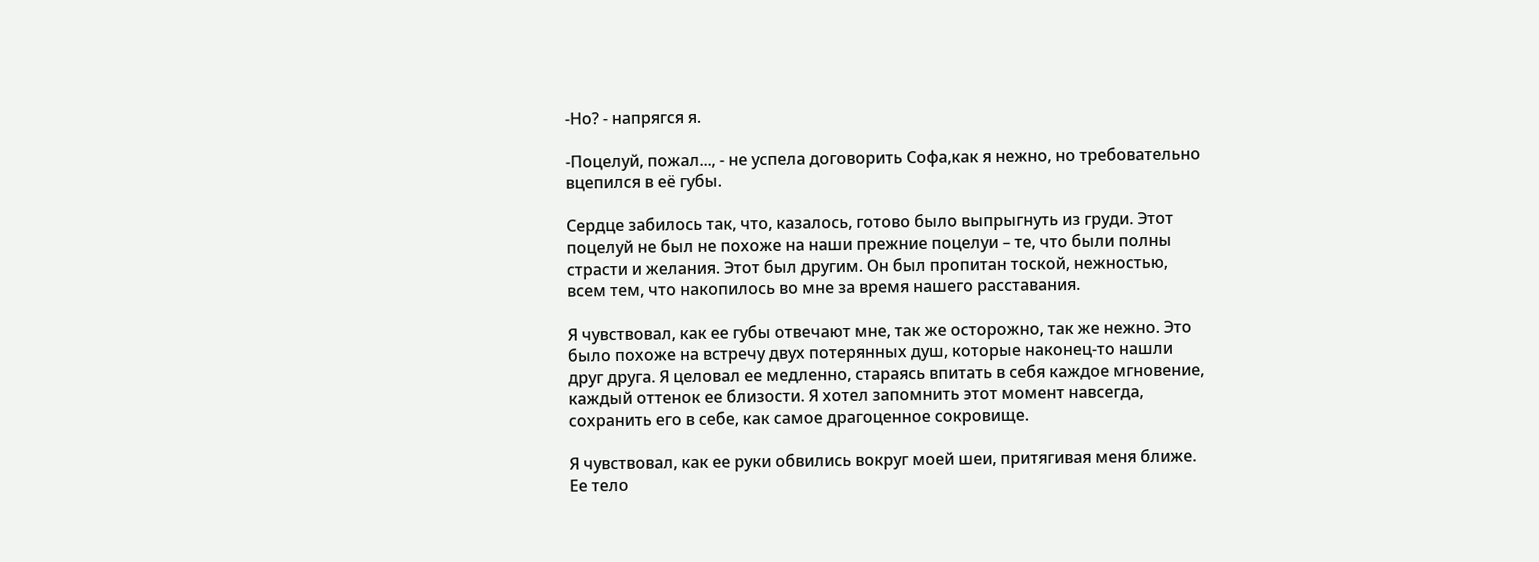-Но? - напрягся я.

-Поцелуй, пожал..., - не успела договорить Софа,как я нежно, но требовательно вцепился в её губы.

Сердце забилось так, что, казалось, готово было выпрыгнуть из груди. Этот поцелуй не был не похоже на наши прежние поцелуи – те, что были полны страсти и желания. Этот был другим. Он был пропитан тоской, нежностью, всем тем, что накопилось во мне за время нашего расставания.

Я чувствовал, как ее губы отвечают мне, так же осторожно, так же нежно. Это было похоже на встречу двух потерянных душ, которые наконец-то нашли друг друга. Я целовал ее медленно, стараясь впитать в себя каждое мгновение, каждый оттенок ее близости. Я хотел запомнить этот момент навсегда, сохранить его в себе, как самое драгоценное сокровище.

Я чувствовал, как ее руки обвились вокруг моей шеи, притягивая меня ближе. Ее тело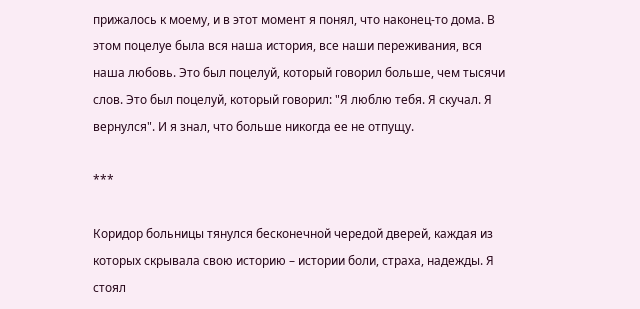прижалось к моему, и в этот момент я понял, что наконец-то дома. В этом поцелуе была вся наша история, все наши переживания, вся наша любовь. Это был поцелуй, который говорил больше, чем тысячи слов. Это был поцелуй, который говорил: "Я люблю тебя. Я скучал. Я вернулся". И я знал, что больше никогда ее не отпущу.

***

Коридор больницы тянулся бесконечной чередой дверей, каждая из которых скрывала свою историю – истории боли, страха, надежды. Я стоял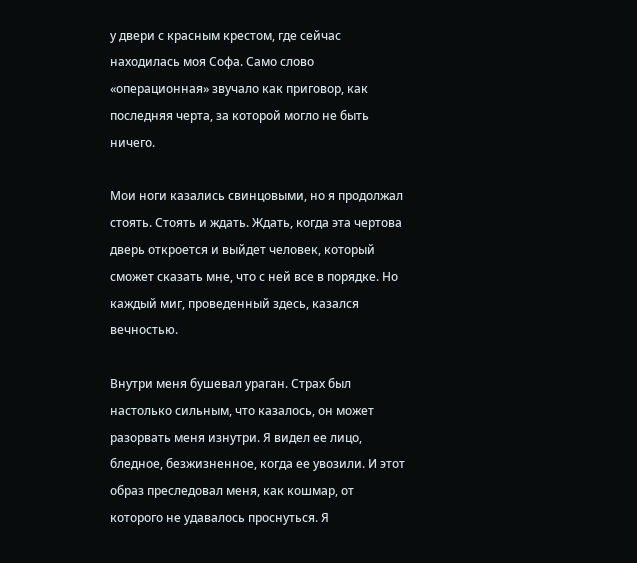у двери с красным крестом, где сейчас находилась моя Софа. Само слово «операционная» звучало как приговор, как последняя черта, за которой могло не быть ничего.

Мои ноги казались свинцовыми, но я продолжал стоять. Стоять и ждать. Ждать, когда эта чертова дверь откроется и выйдет человек, который сможет сказать мне, что с ней все в порядке. Но каждый миг, проведенный здесь, казался вечностью.

Внутри меня бушевал ураган. Страх был настолько сильным, что казалось, он может разорвать меня изнутри. Я видел ее лицо, бледное, безжизненное, когда ее увозили. И этот образ преследовал меня, как кошмар, от которого не удавалось проснуться. Я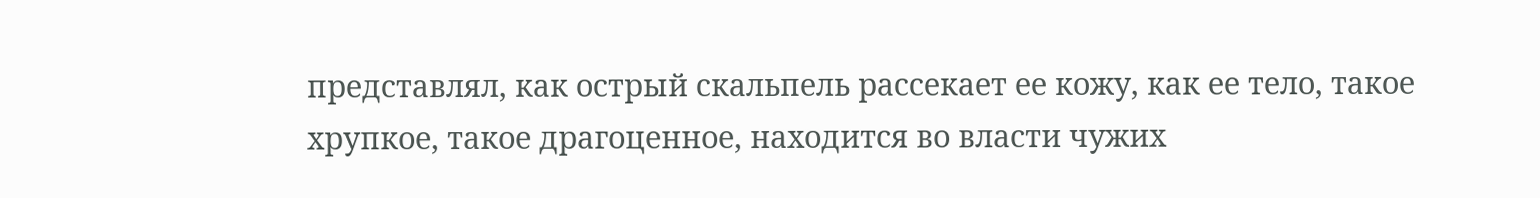представлял, как острый скальпель рассекает ее кожу, как ее тело, такое хрупкое, такое драгоценное, находится во власти чужих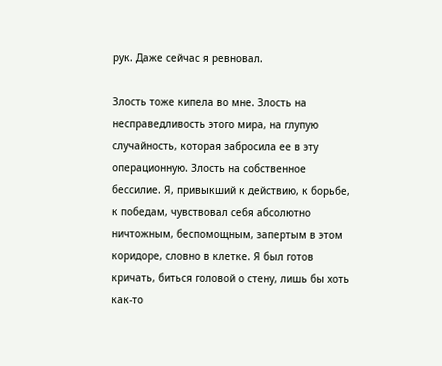рук. Даже сейчас я ревновал.

Злость тоже кипела во мне. Злость на несправедливость этого мира, на глупую случайность, которая забросила ее в эту операционную. Злость на собственное бессилие. Я, привыкший к действию, к борьбе, к победам, чувствовал себя абсолютно ничтожным, беспомощным, запертым в этом коридоре, словно в клетке. Я был готов кричать, биться головой о стену, лишь бы хоть как-то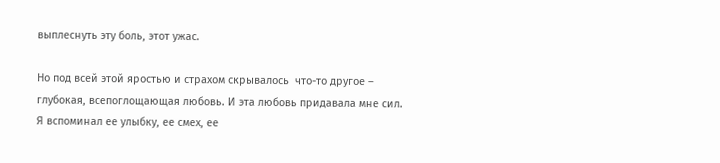выплеснуть эту боль, этот ужас.

Но под всей этой яростью и страхом скрывалось  что-то другое – глубокая, всепоглощающая любовь. И эта любовь придавала мне сил. Я вспоминал ее улыбку, ее смех, ее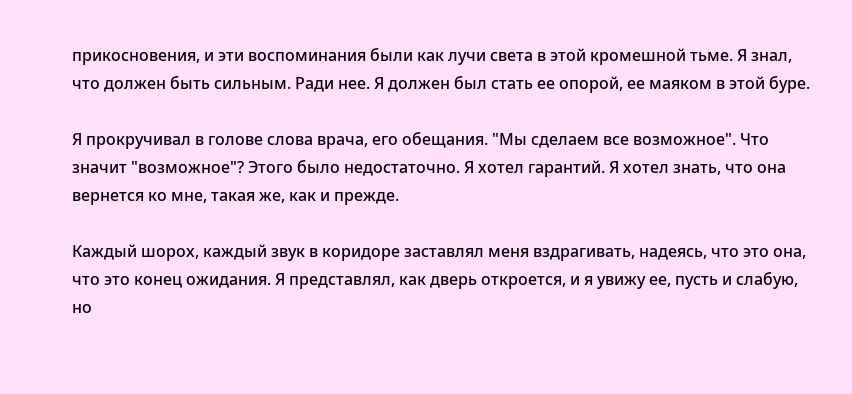прикосновения, и эти воспоминания были как лучи света в этой кромешной тьме. Я знал, что должен быть сильным. Ради нее. Я должен был стать ее опорой, ее маяком в этой буре.

Я прокручивал в голове слова врача, его обещания. "Мы сделаем все возможное". Что значит "возможное"? Этого было недостаточно. Я хотел гарантий. Я хотел знать, что она вернется ко мне, такая же, как и прежде.

Каждый шорох, каждый звук в коридоре заставлял меня вздрагивать, надеясь, что это она, что это конец ожидания. Я представлял, как дверь откроется, и я увижу ее, пусть и слабую, но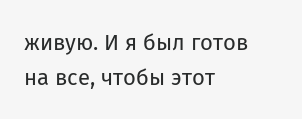живую. И я был готов на все, чтобы этот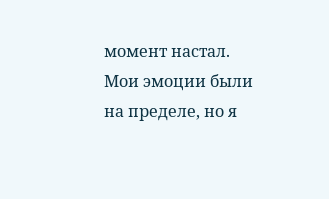момент настал. Мои эмоции были на пределе, но я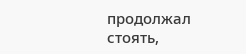продолжал стоять,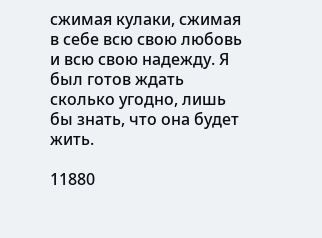сжимая кулаки, сжимая в себе всю свою любовь и всю свою надежду. Я был готов ждать сколько угодно, лишь бы знать, что она будет жить.

11880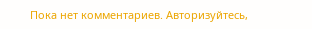Пока нет комментариев. Авторизуйтесь,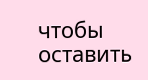чтобы оставить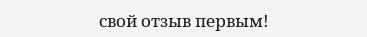свой отзыв первым!